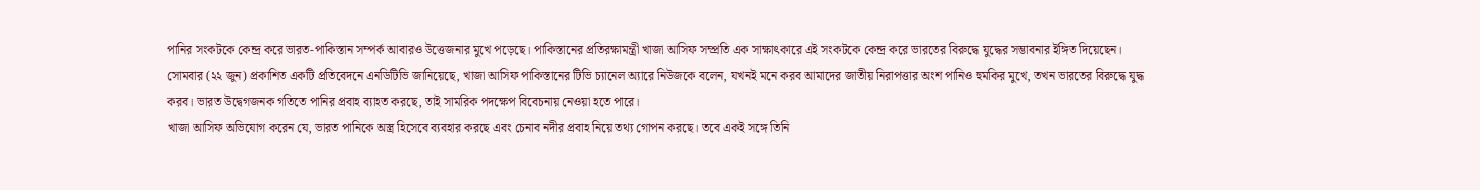পানির সংকটকে কেন্দ্র করে ভারত-পাকিস্তান সম্পর্ক আবারও উত্তেজনার মুখে পড়েছে। পাকিস্তানের প্রতিরক্ষামন্ত্রী খাজা আসিফ সম্প্রতি এক সাক্ষাৎকারে এই সংকটকে কেন্দ্র করে ভারতের বিরুদ্ধে যুদ্ধের সম্ভাবনার ইঙ্গিত দিয়েছেন।
সোমবার (২২ জুন) প্রকাশিত একটি প্রতিবেদনে এনডিটিভি জানিয়েছে, খাজা আসিফ পাকিস্তানের টিভি চ্যানেল অ্যারে নিউজকে বলেন, যখনই মনে করব আমাদের জাতীয় নিরাপত্তার অংশ পানিও হুমকির মুখে, তখন ভারতের বিরুদ্ধে যুদ্ধ করব। ভারত উদ্বেগজনক গতিতে পানির প্রবাহ ব্যাহত করছে, তাই সামরিক পদক্ষেপ বিবেচনায় নেওয়া হতে পারে।
খাজা আসিফ অভিযোগ করেন যে, ভারত পানিকে অস্ত্র হিসেবে ব্যবহার করছে এবং চেনাব নদীর প্রবাহ নিয়ে তথ্য গোপন করছে। তবে একই সঙ্গে তিনি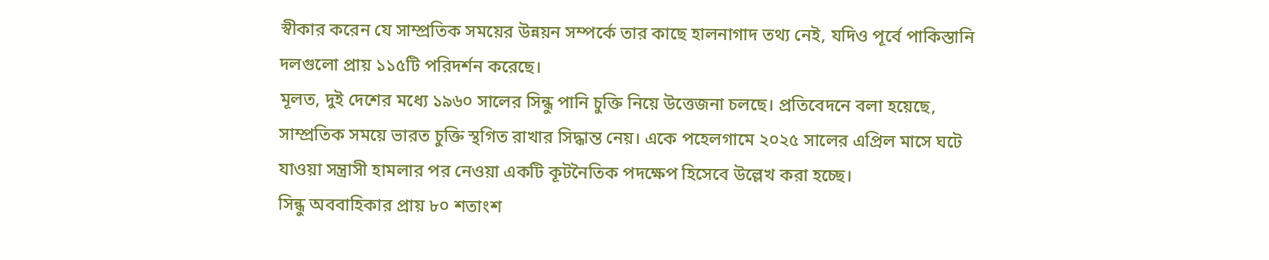স্বীকার করেন যে সাম্প্রতিক সময়ের উন্নয়ন সম্পর্কে তার কাছে হালনাগাদ তথ্য নেই, যদিও পূর্বে পাকিস্তানি দলগুলো প্রায় ১১৫টি পরিদর্শন করেছে।
মূলত, দুই দেশের মধ্যে ১৯৬০ সালের সিন্ধু পানি চুক্তি নিয়ে উত্তেজনা চলছে। প্রতিবেদনে বলা হয়েছে, সাম্প্রতিক সময়ে ভারত চুক্তি স্থগিত রাখার সিদ্ধান্ত নেয়। একে পহেলগামে ২০২৫ সালের এপ্রিল মাসে ঘটে যাওয়া সন্ত্রাসী হামলার পর নেওয়া একটি কূটনৈতিক পদক্ষেপ হিসেবে উল্লেখ করা হচ্ছে।
সিন্ধু অববাহিকার প্রায় ৮০ শতাংশ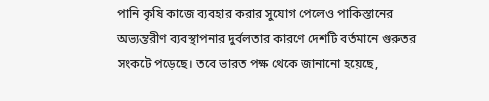পানি কৃষি কাজে ব্যবহার করার সুযোগ পেলেও পাকিস্তানের অভ্যন্তরীণ ব্যবস্থাপনার দুর্বলতার কারণে দেশটি বর্তমানে গুরুতর সংকটে পড়েছে। তবে ভারত পক্ষ থেকে জানানো হয়েছে,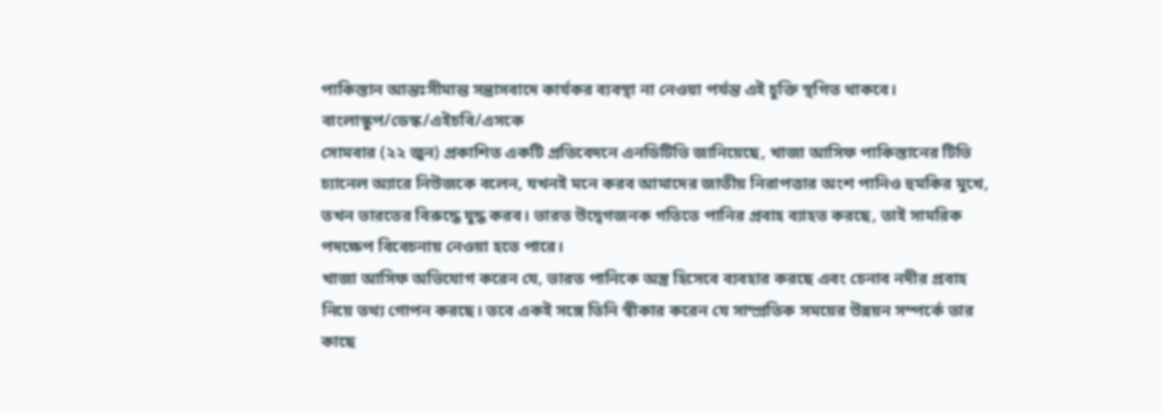পাকিস্তান আন্তঃসীমান্ত সন্ত্রাসবাদে কার্যকর ব্যবস্থা না নেওয়া পর্যন্ত এই চুক্তি স্থগিত থাকবে।
বাংলাস্কুপ/ডেস্ক/এইচবি/এসকে
সোমবার (২২ জুন) প্রকাশিত একটি প্রতিবেদনে এনডিটিভি জানিয়েছে, খাজা আসিফ পাকিস্তানের টিভি চ্যানেল অ্যারে নিউজকে বলেন, যখনই মনে করব আমাদের জাতীয় নিরাপত্তার অংশ পানিও হুমকির মুখে, তখন ভারতের বিরুদ্ধে যুদ্ধ করব। ভারত উদ্বেগজনক গতিতে পানির প্রবাহ ব্যাহত করছে, তাই সামরিক পদক্ষেপ বিবেচনায় নেওয়া হতে পারে।
খাজা আসিফ অভিযোগ করেন যে, ভারত পানিকে অস্ত্র হিসেবে ব্যবহার করছে এবং চেনাব নদীর প্রবাহ নিয়ে তথ্য গোপন করছে। তবে একই সঙ্গে তিনি স্বীকার করেন যে সাম্প্রতিক সময়ের উন্নয়ন সম্পর্কে তার কাছে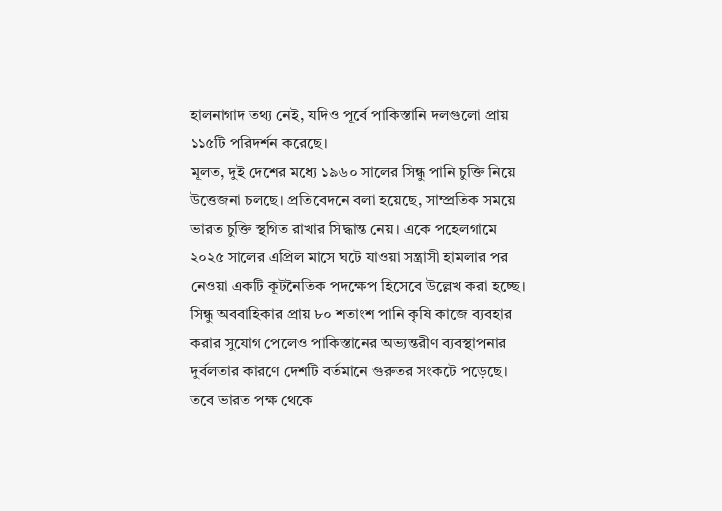হালনাগাদ তথ্য নেই, যদিও পূর্বে পাকিস্তানি দলগুলো প্রায় ১১৫টি পরিদর্শন করেছে।
মূলত, দুই দেশের মধ্যে ১৯৬০ সালের সিন্ধু পানি চুক্তি নিয়ে উত্তেজনা চলছে। প্রতিবেদনে বলা হয়েছে, সাম্প্রতিক সময়ে ভারত চুক্তি স্থগিত রাখার সিদ্ধান্ত নেয়। একে পহেলগামে ২০২৫ সালের এপ্রিল মাসে ঘটে যাওয়া সন্ত্রাসী হামলার পর নেওয়া একটি কূটনৈতিক পদক্ষেপ হিসেবে উল্লেখ করা হচ্ছে।
সিন্ধু অববাহিকার প্রায় ৮০ শতাংশ পানি কৃষি কাজে ব্যবহার করার সুযোগ পেলেও পাকিস্তানের অভ্যন্তরীণ ব্যবস্থাপনার দুর্বলতার কারণে দেশটি বর্তমানে গুরুতর সংকটে পড়েছে। তবে ভারত পক্ষ থেকে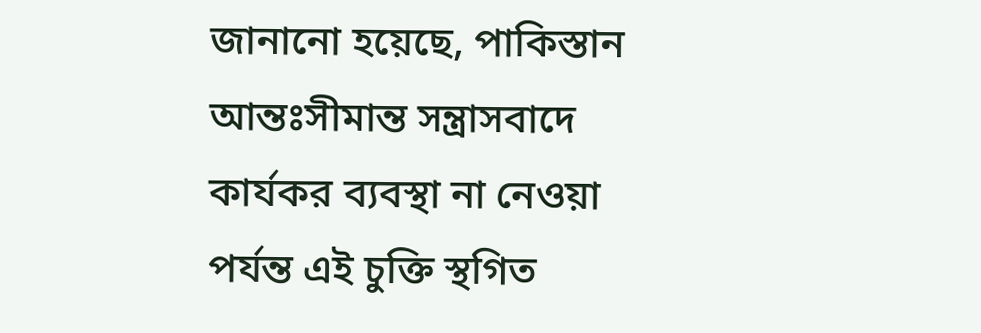জানানো হয়েছে, পাকিস্তান আন্তঃসীমান্ত সন্ত্রাসবাদে কার্যকর ব্যবস্থা না নেওয়া পর্যন্ত এই চুক্তি স্থগিত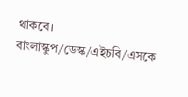থাকবে।
বাংলাস্কুপ/ডেস্ক/এইচবি/এসকে